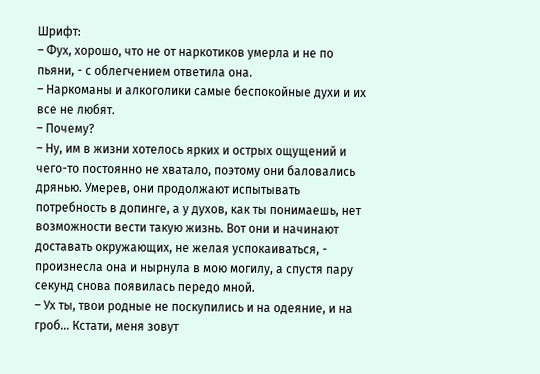Шрифт:
– Фух, хорошо, что не от наркотиков умерла и не по пьяни, - с облегчением ответила она.
– Наркоманы и алкоголики самые беспокойные духи и их все не любят.
– Почему?
– Ну, им в жизни хотелось ярких и острых ощущений и чего-то постоянно не хватало, поэтому они баловались дрянью. Умерев, они продолжают испытывать потребность в допинге, а у духов, как ты понимаешь, нет возможности вести такую жизнь. Вот они и начинают доставать окружающих, не желая успокаиваться, - произнесла она и нырнула в мою могилу, а спустя пару секунд снова появилась передо мной.
– Ух ты, твои родные не поскупились и на одеяние, и на гроб… Кстати, меня зовут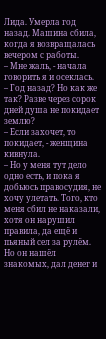Лида. Умерла год назад. Машина сбила, когда я возвращалась вечером с работы.
– Мне жаль, - начала говорить я и осеклась.
– Год назад? Но как же так? Разве через сорок дней душа не покидает землю?
– Если захочет, то покидает, - женщина кивнула.
– Но у меня тут дело одно есть, и пока я добьюсь правосудия, не хочу улетать. Того, кто меня сбил не наказали, хотя он нарушил правила, да ещё и пьяный сел за рулём. Но он нашёл знакомых, дал денег и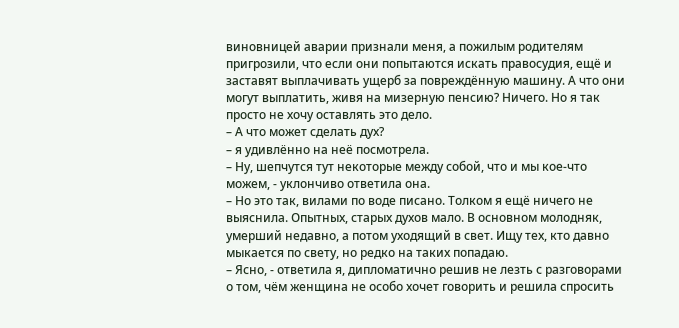виновницей аварии признали меня, а пожилым родителям пригрозили, что если они попытаются искать правосудия, ещё и заставят выплачивать ущерб за повреждённую машину. А что они могут выплатить, живя на мизерную пенсию? Ничего. Но я так просто не хочу оставлять это дело.
– А что может сделать дух?
– я удивлённо на неё посмотрела.
– Ну, шепчутся тут некоторые между собой, что и мы кое-что можем, - уклончиво ответила она.
– Но это так, вилами по воде писано. Толком я ещё ничего не выяснила. Опытных, старых духов мало. В основном молодняк, умерший недавно, а потом уходящий в свет. Ищу тех, кто давно мыкается по свету, но редко на таких попадаю.
– Ясно, - ответила я, дипломатично решив не лезть с разговорами о том, чём женщина не особо хочет говорить и решила спросить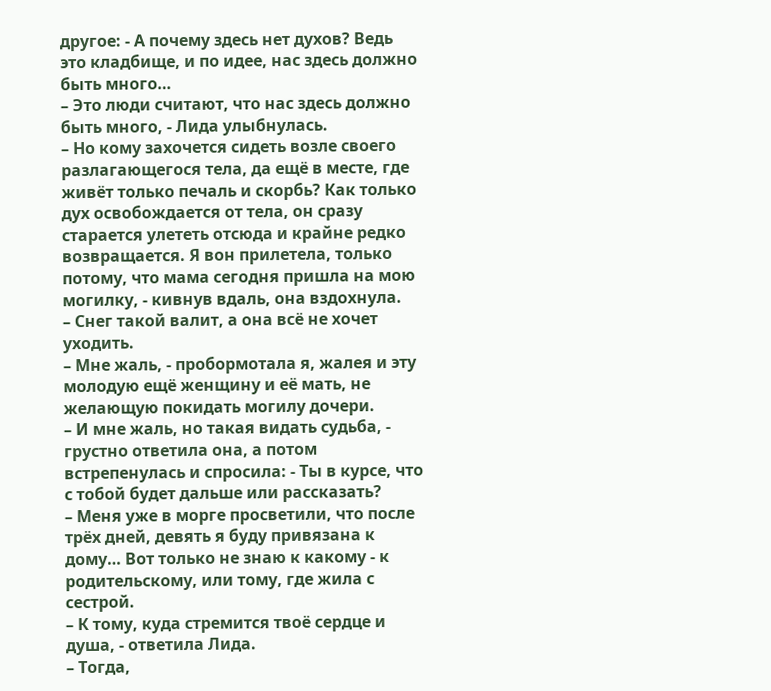другое: - А почему здесь нет духов? Ведь это кладбище, и по идее, нас здесь должно быть много…
– Это люди считают, что нас здесь должно быть много, - Лида улыбнулась.
– Но кому захочется сидеть возле своего разлагающегося тела, да ещё в месте, где живёт только печаль и скорбь? Как только дух освобождается от тела, он сразу старается улететь отсюда и крайне редко возвращается. Я вон прилетела, только потому, что мама сегодня пришла на мою могилку, - кивнув вдаль, она вздохнула.
– Снег такой валит, а она всё не хочет уходить.
– Мне жаль, - пробормотала я, жалея и эту молодую ещё женщину и её мать, не желающую покидать могилу дочери.
– И мне жаль, но такая видать судьба, - грустно ответила она, а потом встрепенулась и спросила: - Ты в курсе, что с тобой будет дальше или рассказать?
– Меня уже в морге просветили, что после трёх дней, девять я буду привязана к дому… Вот только не знаю к какому - к родительскому, или тому, где жила с сестрой.
– К тому, куда стремится твоё сердце и душа, - ответила Лида.
– Тогда,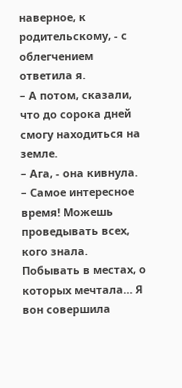наверное, к родительскому, - с облегчением ответила я.
– А потом, сказали, что до сорока дней смогу находиться на земле.
– Ага, - она кивнула.
– Самое интересное время! Можешь проведывать всех, кого знала. Побывать в местах, о которых мечтала… Я вон совершила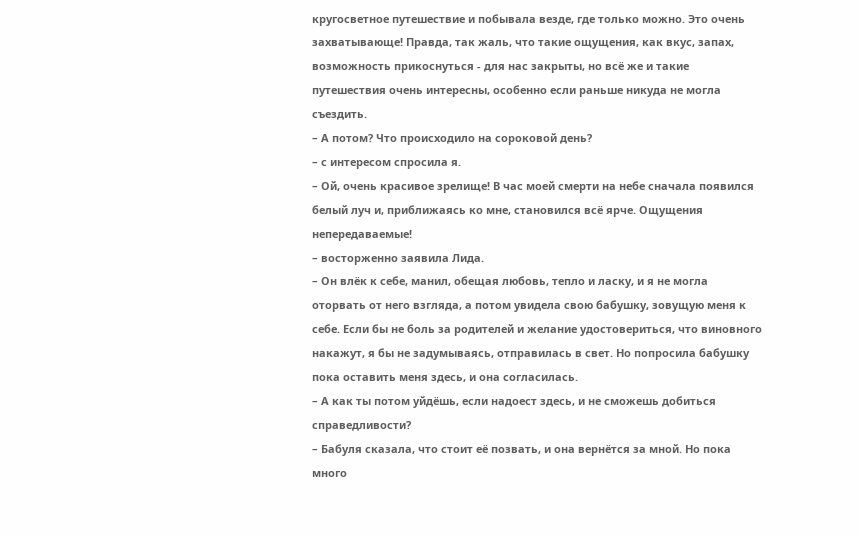кругосветное путешествие и побывала везде, где только можно. Это очень захватывающе! Правда, так жаль, что такие ощущения, как вкус, запах, возможность прикоснуться - для нас закрыты, но всё же и такие путешествия очень интересны, особенно если раньше никуда не могла съездить.
– А потом? Что происходило на сороковой день?
– с интересом спросила я.
– Ой, очень красивое зрелище! В час моей смерти на небе сначала появился белый луч и, приближаясь ко мне, становился всё ярче. Ощущения непередаваемые!
– восторженно заявила Лида.
– Он влёк к себе, манил, обещая любовь, тепло и ласку, и я не могла оторвать от него взгляда, а потом увидела свою бабушку, зовущую меня к себе. Если бы не боль за родителей и желание удостовериться, что виновного накажут, я бы не задумываясь, отправилась в свет. Но попросила бабушку пока оставить меня здесь, и она согласилась.
– А как ты потом уйдёшь, если надоест здесь, и не сможешь добиться справедливости?
– Бабуля сказала, что стоит её позвать, и она вернётся за мной. Но пока много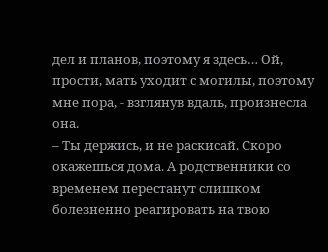дел и планов, поэтому я здесь… Ой, прости, мать уходит с могилы, поэтому мне пора, - взглянув вдаль, произнесла она.
– Ты держись, и не раскисай. Скоро окажешься дома. А родственники со временем перестанут слишком болезненно реагировать на твою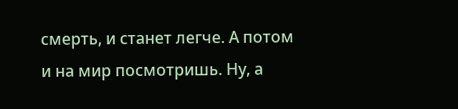смерть, и станет легче. А потом и на мир посмотришь. Ну, а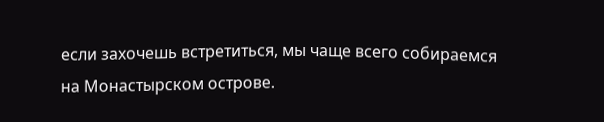если захочешь встретиться, мы чаще всего собираемся на Монастырском острове.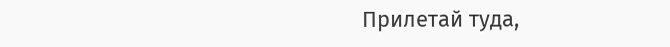Прилетай туда,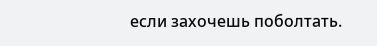если захочешь поболтать.